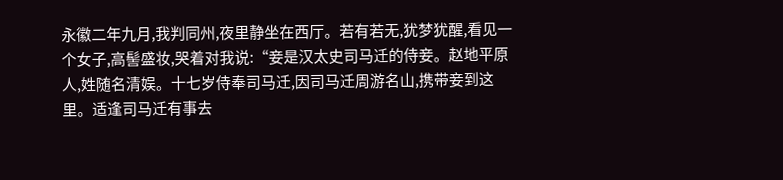永徽二年九月,我判同州,夜里静坐在西厅。若有若无,犹梦犹醒,看见一个女子,高髻盛妆,哭着对我说:“妾是汉太史司马迁的侍妾。赵地平原人,姓随名清娱。十七岁侍奉司马迁,因司马迁周游名山,携带妾到这里。适逢司马迁有事去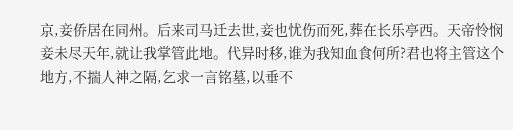京,妾侨居在同州。后来司马迁去世,妾也忧伤而死,葬在长乐亭西。天帝怜悯妾未尽天年,就让我掌管此地。代异时移,谁为我知血食何所?君也将主管这个地方,不揣人神之隔,乞求一言铭墓,以垂不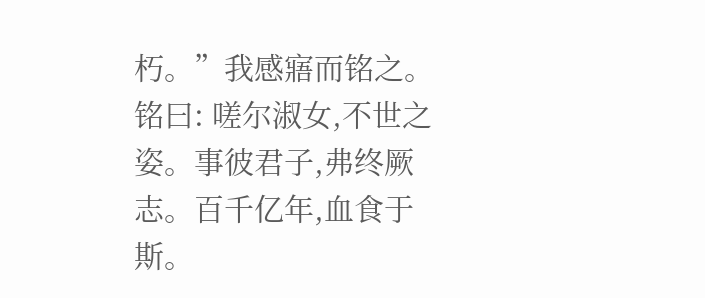朽。”我感寤而铭之。铭曰: 嗟尔淑女,不世之姿。事彼君子,弗终厥志。百千亿年,血食于斯。